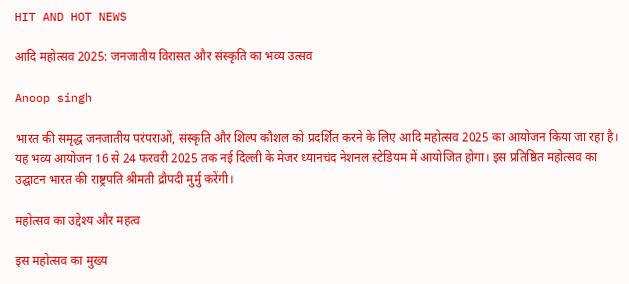HIT AND HOT NEWS

आदि महोत्सव 2025: जनजातीय विरासत और संस्कृति का भव्य उत्सव

Anoop singh

भारत की समृद्ध जनजातीय परंपराओं, संस्कृति और शिल्प कौशल को प्रदर्शित करने के लिए आदि महोत्सव 2025 का आयोजन किया जा रहा है। यह भव्य आयोजन 16 से 24 फरवरी 2025 तक नई दिल्ली के मेजर ध्यानचंद नेशनल स्टेडियम में आयोजित होगा। इस प्रतिष्ठित महोत्सव का उद्घाटन भारत की राष्ट्रपति श्रीमती द्रौपदी मुर्मु करेंगी।

महोत्सव का उद्देश्य और महत्व

इस महोत्सव का मुख्य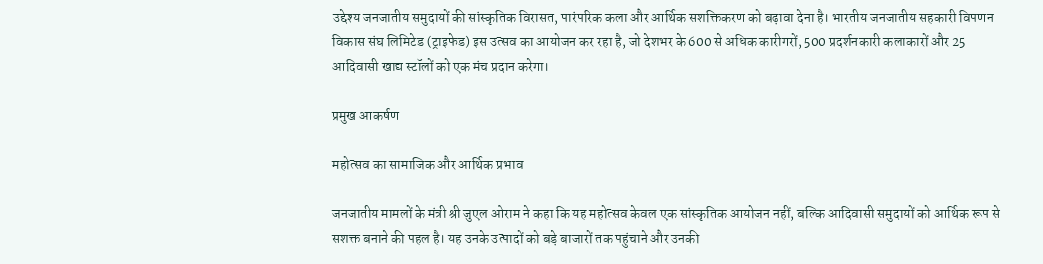उद्देश्य जनजातीय समुदायों की सांस्कृतिक विरासत, पारंपरिक कला और आर्थिक सशक्तिकरण को बढ़ावा देना है। भारतीय जनजातीय सहकारी विपणन विकास संघ लिमिटेड (ट्राइफेड) इस उत्सव का आयोजन कर रहा है, जो देशभर के 600 से अधिक कारीगरों, 500 प्रदर्शनकारी कलाकारों और 25 आदिवासी खाद्य स्टॉलों को एक मंच प्रदान करेगा।

प्रमुख आकर्षण

महोत्सव का सामाजिक और आर्थिक प्रभाव

जनजातीय मामलों के मंत्री श्री जुएल ओराम ने कहा कि यह महोत्सव केवल एक सांस्कृतिक आयोजन नहीं, बल्कि आदिवासी समुदायों को आर्थिक रूप से सशक्त बनाने की पहल है। यह उनके उत्पादों को बड़े बाजारों तक पहुंचाने और उनकी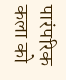पारंपरिक कला को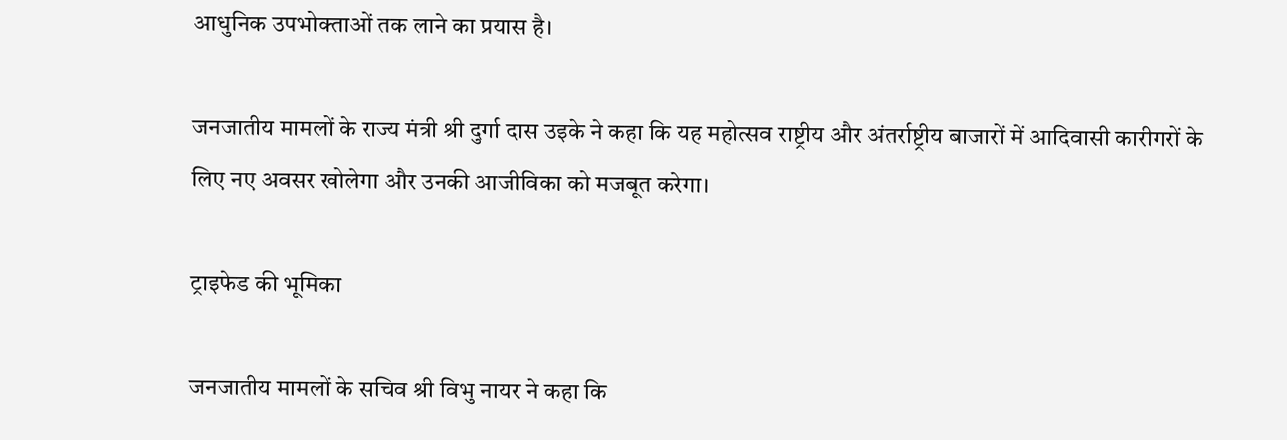आधुनिक उपभोक्ताओं तक लाने का प्रयास है।

जनजातीय मामलों के राज्य मंत्री श्री दुर्गा दास उइके ने कहा कि यह महोत्सव राष्ट्रीय और अंतर्राष्ट्रीय बाजारों में आदिवासी कारीगरों के लिए नए अवसर खोलेगा और उनकी आजीविका को मजबूत करेगा।

ट्राइफेड की भूमिका

जनजातीय मामलों के सचिव श्री विभु नायर ने कहा कि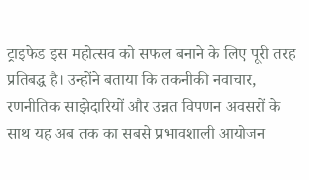ट्राइफेड इस महोत्सव को सफल बनाने के लिए पूरी तरह प्रतिबद्ध है। उन्होंने बताया कि तकनीकी नवाचार, रणनीतिक साझेदारियों और उन्नत विपणन अवसरों के साथ यह अब तक का सबसे प्रभावशाली आयोजन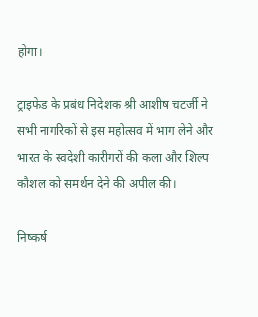होगा।

ट्राइफेड के प्रबंध निदेशक श्री आशीष चटर्जी ने सभी नागरिकों से इस महोत्सव में भाग लेने और भारत के स्वदेशी कारीगरों की कला और शिल्प कौशल को समर्थन देने की अपील की।

निष्कर्ष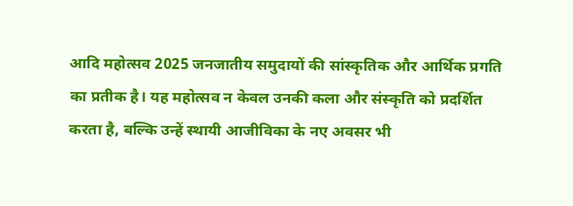आदि महोत्सव 2025 जनजातीय समुदायों की सांस्कृतिक और आर्थिक प्रगति का प्रतीक है। यह महोत्सव न केवल उनकी कला और संस्कृति को प्रदर्शित करता है, बल्कि उन्हें स्थायी आजीविका के नए अवसर भी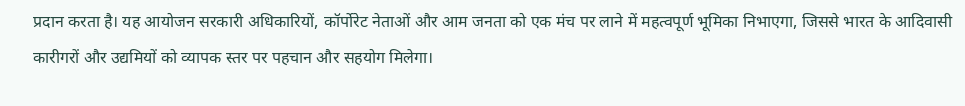प्रदान करता है। यह आयोजन सरकारी अधिकारियों, कॉर्पोरेट नेताओं और आम जनता को एक मंच पर लाने में महत्वपूर्ण भूमिका निभाएगा, जिससे भारत के आदिवासी कारीगरों और उद्यमियों को व्यापक स्तर पर पहचान और सहयोग मिलेगा।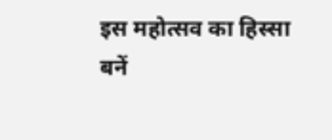इस महोत्सव का हिस्सा बनें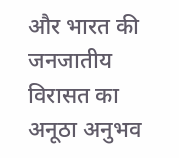और भारत की जनजातीय विरासत का अनूठा अनुभव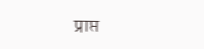प्राप्त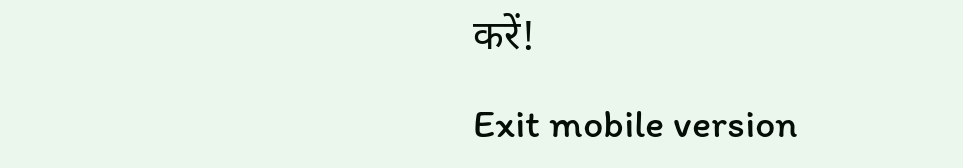करें!

Exit mobile version